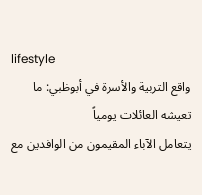lifestyle
واقع التربية والأسرة في أبوظبي: ما تعيشه العائلات يومياً
يتعامل الآباء المقيمون من الوافدين مع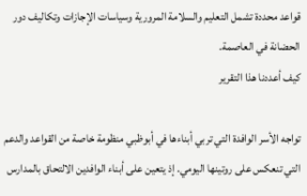قواعد محددة تشمل التعليم والسلامة المرورية وسياسات الإجازات وتكاليف دور الحضانة في العاصمة.
كيف أعددنا هذا التقرير

تواجه الأسر الوافدة التي تربي أبناءها في أبوظبي منظومة خاصة من القواعد والدعم التي تنعكس على روتينها اليومي. إذ يتعين على أبناء الوافدين الالتحاق بالمدارس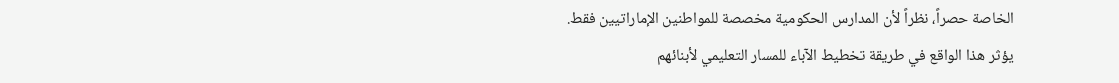الخاصة حصراً، نظراً لأن المدارس الحكومية مخصصة للمواطنين الإماراتيين فقط.
يؤثر هذا الواقع في طريقة تخطيط الآباء للمسار التعليمي لأبنائهم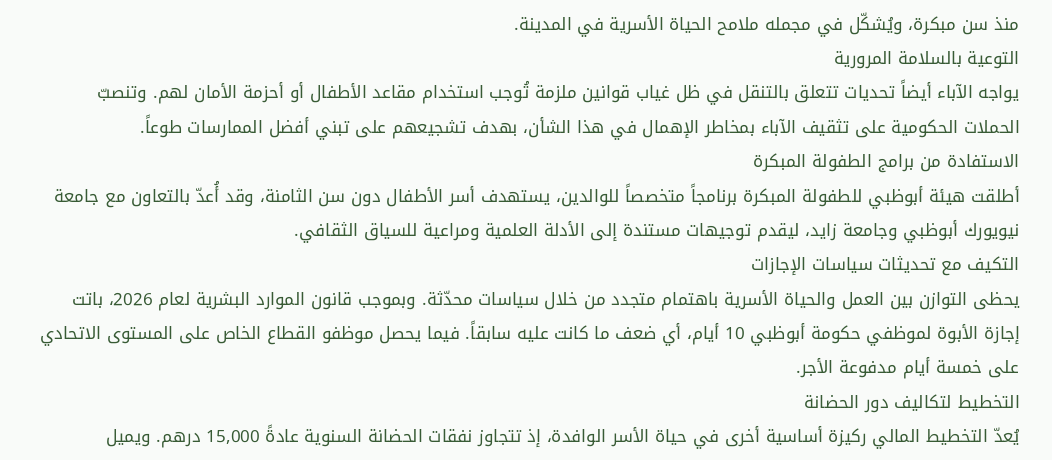منذ سن مبكرة، ويُشكّل في مجمله ملامح الحياة الأسرية في المدينة.
التوعية بالسلامة المرورية
يواجه الآباء أيضاً تحديات تتعلق بالتنقل في ظل غياب قوانين ملزمة تُوجب استخدام مقاعد الأطفال أو أحزمة الأمان لهم. وتنصبّ الحملات الحكومية على تثقيف الآباء بمخاطر الإهمال في هذا الشأن، بهدف تشجيعهم على تبني أفضل الممارسات طوعاً.
الاستفادة من برامج الطفولة المبكرة
أطلقت هيئة أبوظبي للطفولة المبكرة برنامجاً متخصصاً للوالدين، يستهدف أسر الأطفال دون سن الثامنة، وقد أُعدّ بالتعاون مع جامعة نيويورك أبوظبي وجامعة زايد، ليقدم توجيهات مستندة إلى الأدلة العلمية ومراعية للسياق الثقافي.
التكيف مع تحديثات سياسات الإجازات
يحظى التوازن بين العمل والحياة الأسرية باهتمام متجدد من خلال سياسات محدّثة. وبموجب قانون الموارد البشرية لعام 2026، باتت إجازة الأبوة لموظفي حكومة أبوظبي 10 أيام، أي ضعف ما كانت عليه سابقاً. فيما يحصل موظفو القطاع الخاص على المستوى الاتحادي على خمسة أيام مدفوعة الأجر.
التخطيط لتكاليف دور الحضانة
يُعدّ التخطيط المالي ركيزة أساسية أخرى في حياة الأسر الوافدة، إذ تتجاوز نفقات الحضانة السنوية عادةً 15,000 درهم. ويميل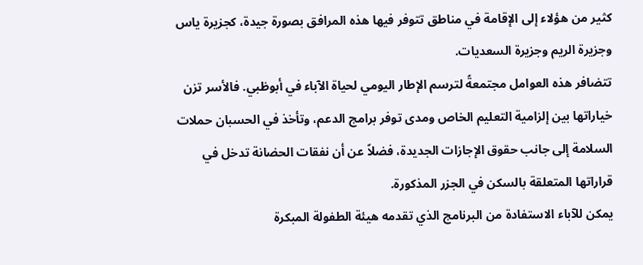كثير من هؤلاء إلى الإقامة في مناطق تتوفر فيها هذه المرافق بصورة جيدة، كجزيرة ياس وجزيرة الريم وجزيرة السعديات.
تتضافر هذه العوامل مجتمعةً لترسم الإطار اليومي لحياة الآباء في أبوظبي. فالأسر تزن خياراتها بين إلزامية التعليم الخاص ومدى توفر برامج الدعم، وتأخذ في الحسبان حملات السلامة إلى جانب حقوق الإجازات الجديدة، فضلاً عن أن نفقات الحضانة تدخل في قراراتها المتعلقة بالسكن في الجزر المذكورة.
يمكن للآباء الاستفادة من البرنامج الذي تقدمه هيئة الطفولة المبكرة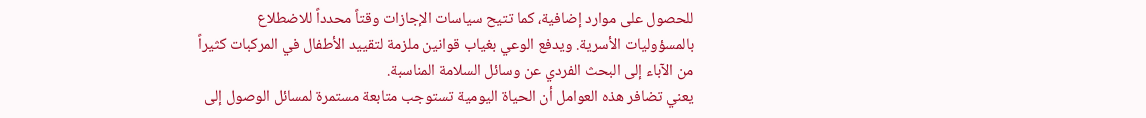للحصول على موارد إضافية، كما تتيح سياسات الإجازات وقتاً محدداً للاضطلاع بالمسؤوليات الأسرية. ويدفع الوعي بغياب قوانين ملزمة لتقييد الأطفال في المركبات كثيراً من الآباء إلى البحث الفردي عن وسائل السلامة المناسبة.
يعني تضافر هذه العوامل أن الحياة اليومية تستوجب متابعة مستمرة لمسائل الوصول إلى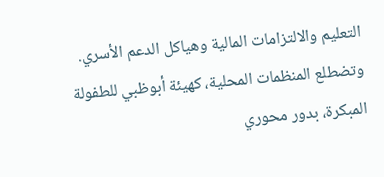التعليم والالتزامات المالية وهياكل الدعم الأسري. وتضطلع المنظمات المحلية، كهيئة أبوظبي للطفولة المبكرة، بدور محوري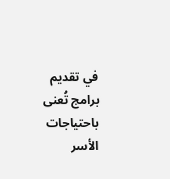في تقديم برامج تُعنى باحتياجات الأسر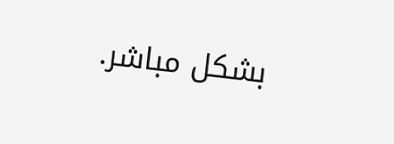بشكل مباشر.